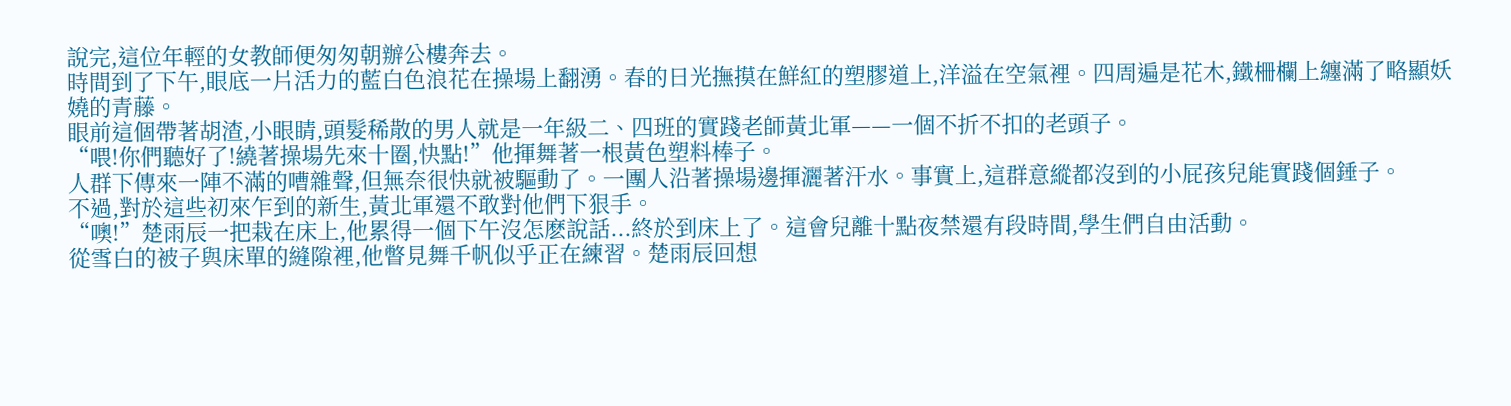說完,這位年輕的女教師便匆匆朝辦公樓奔去。
時間到了下午,眼底一片活力的藍白色浪花在操場上翻湧。春的日光撫摸在鮮紅的塑膠道上,洋溢在空氣裡。四周遍是花木,鐵柵欄上纏滿了略顯妖嬈的青藤。
眼前這個帶著胡渣,小眼睛,頭髮稀散的男人就是一年級二、四班的實踐老師黃北軍——一個不折不扣的老頭子。
“喂!你們聽好了!繞著操場先來十圈,快點!”他揮舞著一根黃色塑料棒子。
人群下傳來一陣不滿的嘈雜聲,但無奈很快就被驅動了。一團人沿著操場邊揮灑著汗水。事實上,這群意縱都沒到的小屁孩兒能實踐個錘子。
不過,對於這些初來乍到的新生,黃北軍還不敢對他們下狠手。
“噢!”楚雨辰一把栽在床上,他累得一個下午沒怎麽說話...終於到床上了。這會兒離十點夜禁還有段時間,學生們自由活動。
從雪白的被子與床單的縫隙裡,他瞥見舞千帆似乎正在練習。楚雨辰回想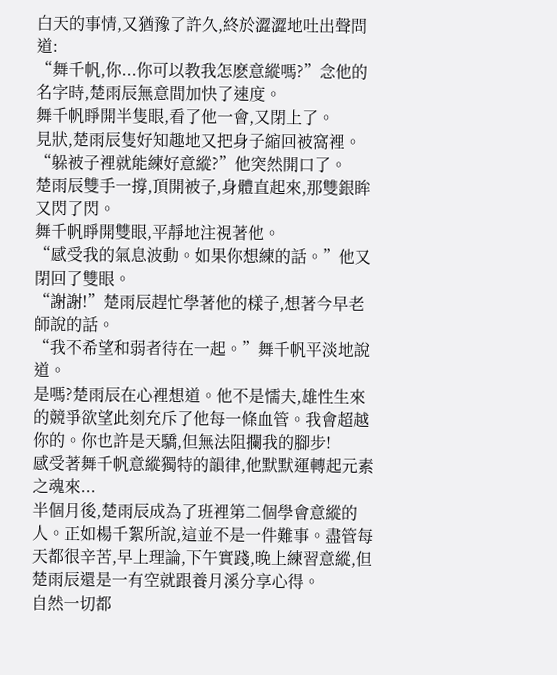白天的事情,又猶豫了許久,終於澀澀地吐出聲問道:
“舞千帆,你...你可以教我怎麽意縱嗎?”念他的名字時,楚雨辰無意間加快了速度。
舞千帆睜開半隻眼,看了他一會,又閉上了。
見狀,楚雨辰隻好知趣地又把身子縮回被窩裡。
“躲被子裡就能練好意縱?”他突然開口了。
楚雨辰雙手一撐,頂開被子,身體直起來,那雙銀眸又閃了閃。
舞千帆睜開雙眼,平靜地注視著他。
“感受我的氣息波動。如果你想練的話。”他又閉回了雙眼。
“謝謝!”楚雨辰趕忙學著他的樣子,想著今早老師說的話。
“我不希望和弱者待在一起。”舞千帆平淡地說道。
是嗎?楚雨辰在心裡想道。他不是懦夫,雄性生來的競爭欲望此刻充斥了他每一條血管。我會超越你的。你也許是天驕,但無法阻攔我的腳步!
感受著舞千帆意縱獨特的韻律,他默默運轉起元素之魂來...
半個月後,楚雨辰成為了班裡第二個學會意縱的人。正如楊千絮所說,這並不是一件難事。盡管每天都很辛苦,早上理論,下午實踐,晚上練習意縱,但楚雨辰還是一有空就跟養月溪分享心得。
自然一切都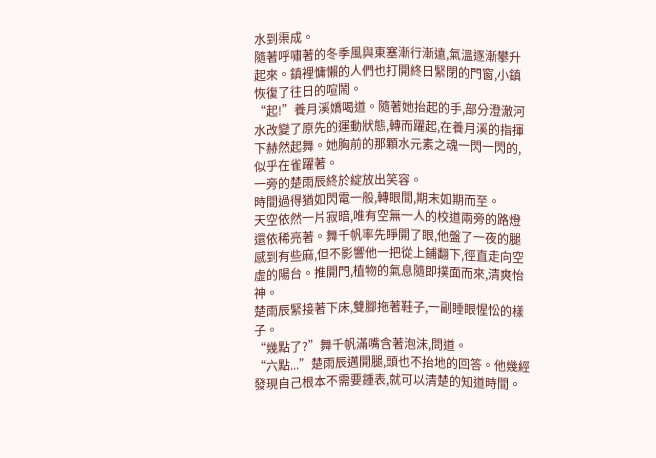水到渠成。
隨著呼嘯著的冬季風與東塞漸行漸遠,氣溫逐漸攀升起來。鎮裡慵懶的人們也打開終日緊閉的門窗,小鎮恢復了往日的喧鬧。
“起!”養月溪嬌喝道。隨著她抬起的手,部分澄澈河水改變了原先的運動狀態,轉而躍起,在養月溪的指揮下赫然起舞。她胸前的那顆水元素之魂一閃一閃的,似乎在雀躍著。
一旁的楚雨辰終於綻放出笑容。
時間過得猶如閃電一般,轉眼間,期末如期而至。
天空依然一片寂暗,唯有空無一人的校道兩旁的路燈還依稀亮著。舞千帆率先睜開了眼,他盤了一夜的腿感到有些麻,但不影響他一把從上鋪翻下,徑直走向空虛的陽台。推開門,植物的氣息隨即撲面而來,清爽怡神。
楚雨辰緊接著下床,雙腳拖著鞋子,一副睡眼惺忪的樣子。
“幾點了?”舞千帆滿嘴含著泡沫,問道。
“六點...”楚雨辰邁開腿,頭也不抬地的回答。他幾經發現自己根本不需要鍾表,就可以清楚的知道時間。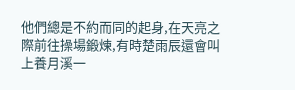他們總是不約而同的起身,在天亮之際前往操場鍛煉,有時楚雨辰還會叫上養月溪一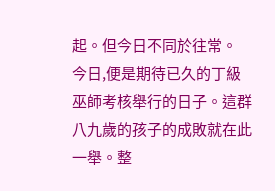起。但今日不同於往常。
今日,便是期待已久的丁級巫師考核舉行的日子。這群八九歲的孩子的成敗就在此一舉。整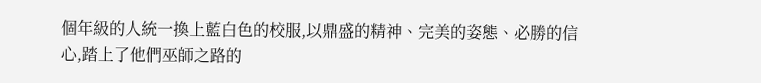個年級的人統一換上藍白色的校服,以鼎盛的精神、完美的姿態、必勝的信心,踏上了他們巫師之路的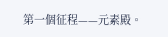第一個征程——元素殿。